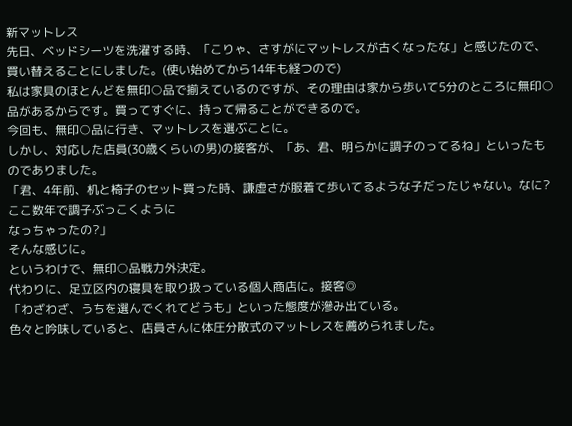新マットレス
先日、ベッドシーツを洗濯する時、「こりゃ、さすがにマットレスが古くなったな」と感じたので、買い替えることにしました。(使い始めてから14年も経つので)
私は家具のほとんどを無印○品で揃えているのですが、その理由は家から歩いて5分のところに無印○品があるからです。買ってすぐに、持って帰ることができるので。
今回も、無印○品に行き、マットレスを選ぶことに。
しかし、対応した店員(30歳くらいの男)の接客が、「あ、君、明らかに調子のってるね」といったものでありました。
「君、4年前、机と椅子のセット買った時、謙虚さが服着て歩いてるような子だったじゃない。なに?ここ数年で調子ぶっこくように
なっちゃったの?」
そんな感じに。
というわけで、無印○品戦力外決定。
代わりに、足立区内の寝具を取り扱っている個人商店に。接客◎
「わざわざ、うちを選んでくれてどうも」といった態度が滲み出ている。
色々と吟味していると、店員さんに体圧分散式のマットレスを薦められました。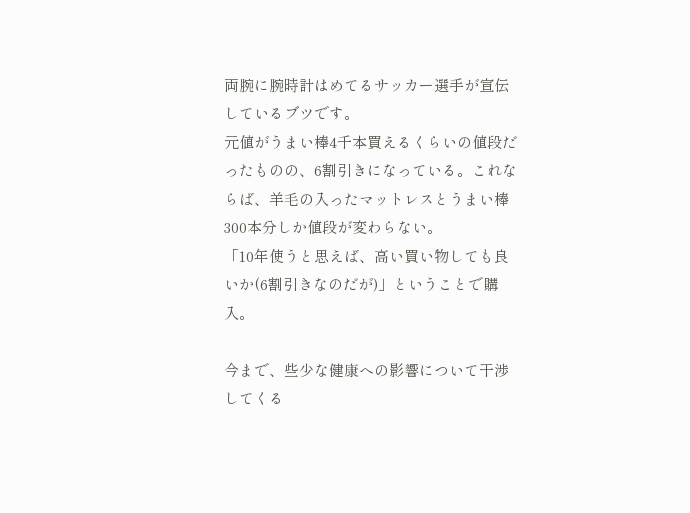両腕に腕時計はめてるサッカー選手が宣伝しているブツです。
元値がうまい棒4千本買えるくらいの値段だったものの、6割引きになっている。これならば、羊毛の入ったマットレスとうまい棒300本分しか値段が変わらない。
「10年使うと思えば、高い買い物しても良いか(6割引きなのだが)」ということで購入。

今まで、些少な健康への影響について干渉してくる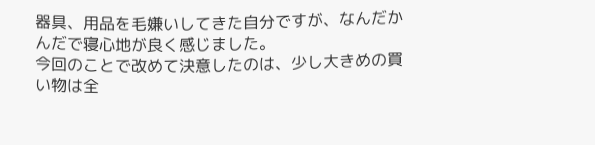器具、用品を毛嫌いしてきた自分ですが、なんだかんだで寝心地が良く感じました。
今回のことで改めて決意したのは、少し大きめの買い物は全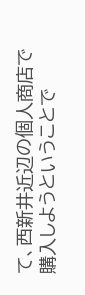て、西新井近辺の個人商店で購入しようということで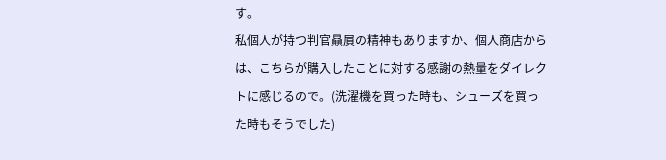す。
私個人が持つ判官贔屓の精神もありますか、個人商店からは、こちらが購入したことに対する感謝の熱量をダイレクトに感じるので。(洗濯機を買った時も、シューズを買った時もそうでした)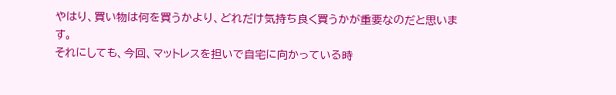やはり、買い物は何を買うかより、どれだけ気持ち良く買うかが重要なのだと思います。
それにしても、今回、マットレスを担いで自宅に向かっている時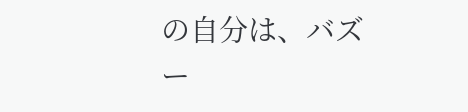の自分は、バズー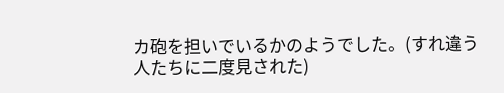カ砲を担いでいるかのようでした。(すれ違う人たちに二度見された)